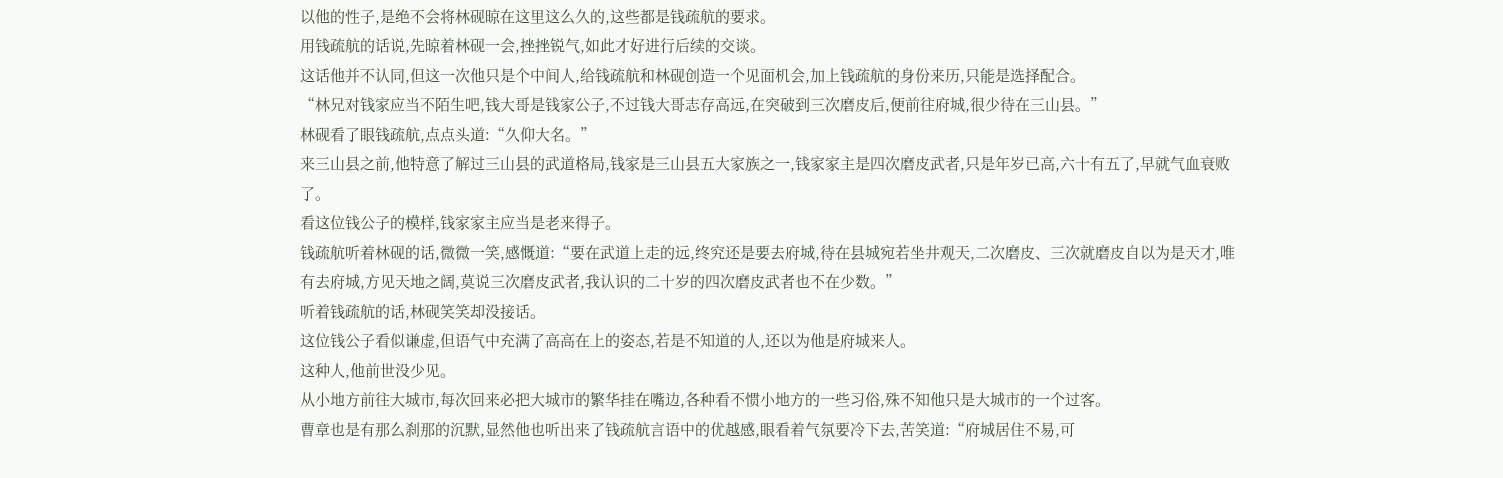以他的性子,是绝不会将林砚晾在这里这么久的,这些都是钱疏航的要求。
用钱疏航的话说,先晾着林砚一会,挫挫锐气,如此才好进行后续的交谈。
这话他并不认同,但这一次他只是个中间人,给钱疏航和林砚创造一个见面机会,加上钱疏航的身份来历,只能是选择配合。
“林兄对钱家应当不陌生吧,钱大哥是钱家公子,不过钱大哥志存高远,在突破到三次磨皮后,便前往府城,很少待在三山县。”
林砚看了眼钱疏航,点点头道:“久仰大名。”
来三山县之前,他特意了解过三山县的武道格局,钱家是三山县五大家族之一,钱家家主是四次磨皮武者,只是年岁已高,六十有五了,早就气血衰败了。
看这位钱公子的模样,钱家家主应当是老来得子。
钱疏航听着林砚的话,微微一笑,感慨道:“要在武道上走的远,终究还是要去府城,待在县城宛若坐井观天,二次磨皮、三次就磨皮自以为是天才,唯有去府城,方见天地之阔,莫说三次磨皮武者,我认识的二十岁的四次磨皮武者也不在少数。”
听着钱疏航的话,林砚笑笑却没接话。
这位钱公子看似谦虚,但语气中充满了高高在上的姿态,若是不知道的人,还以为他是府城来人。
这种人,他前世没少见。
从小地方前往大城市,每次回来必把大城市的繁华挂在嘴边,各种看不惯小地方的一些习俗,殊不知他只是大城市的一个过客。
曹章也是有那么刹那的沉默,显然他也听出来了钱疏航言语中的优越感,眼看着气氛要冷下去,苦笑道:“府城居住不易,可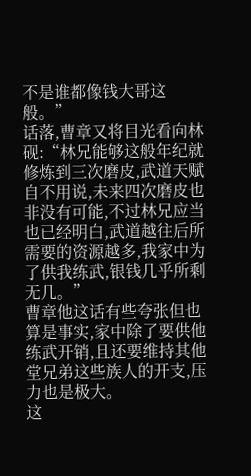不是谁都像钱大哥这般。”
话落,曹章又将目光看向林砚:“林兄能够这般年纪就修炼到三次磨皮,武道天赋自不用说,未来四次磨皮也非没有可能,不过林兄应当也已经明白,武道越往后所需要的资源越多,我家中为了供我练武,银钱几乎所剩无几。”
曹章他这话有些夸张但也算是事实,家中除了要供他练武开销,且还要维持其他堂兄弟这些族人的开支,压力也是极大。
这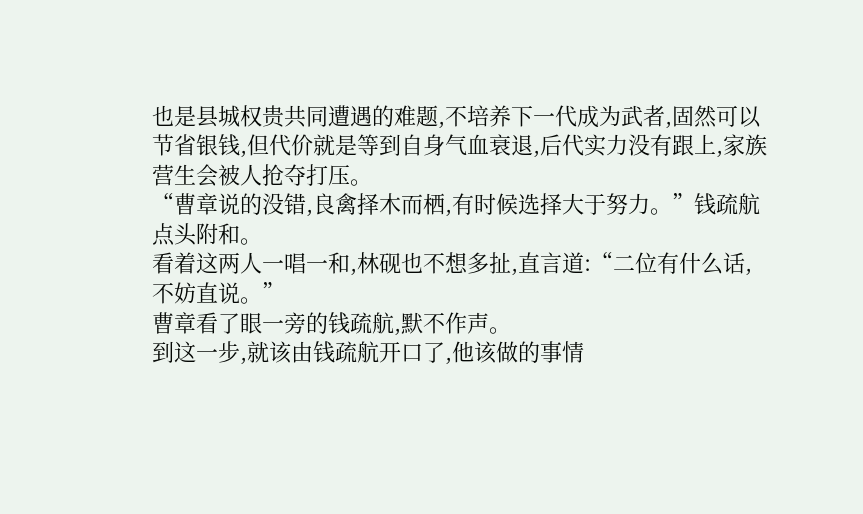也是县城权贵共同遭遇的难题,不培养下一代成为武者,固然可以节省银钱,但代价就是等到自身气血衰退,后代实力没有跟上,家族营生会被人抢夺打压。
“曹章说的没错,良禽择木而栖,有时候选择大于努力。”钱疏航点头附和。
看着这两人一唱一和,林砚也不想多扯,直言道:“二位有什么话,不妨直说。”
曹章看了眼一旁的钱疏航,默不作声。
到这一步,就该由钱疏航开口了,他该做的事情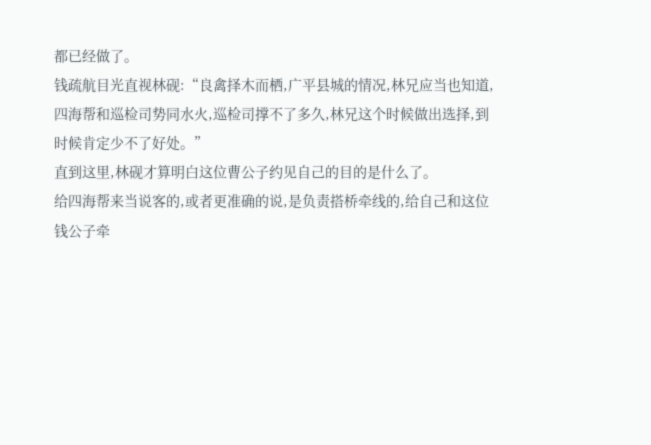都已经做了。
钱疏航目光直视林砚:“良禽择木而栖,广平县城的情况,林兄应当也知道,四海帮和巡检司势同水火,巡检司撑不了多久,林兄这个时候做出选择,到时候肯定少不了好处。”
直到这里,林砚才算明白这位曹公子约见自己的目的是什么了。
给四海帮来当说客的,或者更准确的说,是负责搭桥牵线的,给自己和这位钱公子牵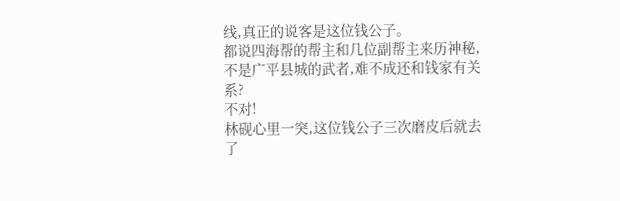线,真正的说客是这位钱公子。
都说四海帮的帮主和几位副帮主来历神秘,不是广平县城的武者,难不成还和钱家有关系?
不对!
林砚心里一突,这位钱公子三次磨皮后就去了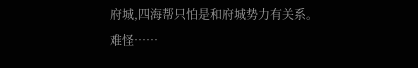府城,四海帮只怕是和府城势力有关系。
难怪……